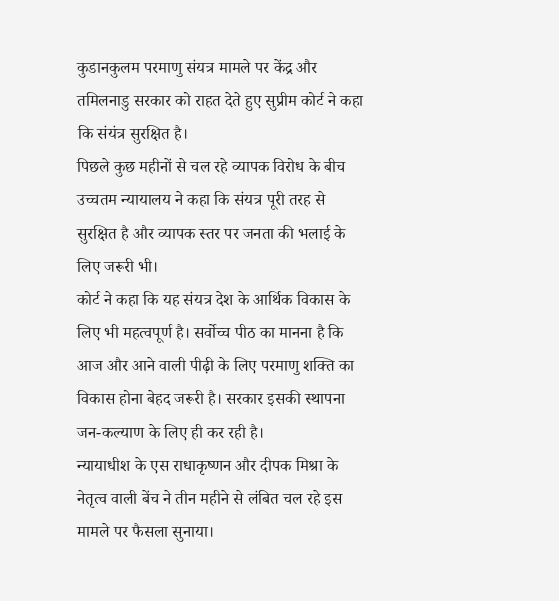कुडानकुलम परमाणु संयत्र मामले पर केंद्र और तमिलनाडु सरकार को राहत देते हुए सुप्रीम कोर्ट ने कहा कि संयंत्र सुरक्षित है।
पिछले कुछ महीनों से चल रहे व्यापक विरोध के बीच उच्चतम न्यायालय ने कहा कि संयत्र पूरी तरह से सुरक्षित है और व्यापक स्तर पर जनता की भलाई के लिए जरूरी भी।
कोर्ट ने कहा कि यह संयत्र देश के आर्थिक विकास के लिए भी महत्वपूर्ण है। सर्वोच्च पीठ का मानना है कि आज और आने वाली पीढ़ी के लिए परमाणु शक्ति का विकास होना बेहद जरूरी है। सरकार इसकी स्थापना जन-कल्याण के लिए ही कर रही है।
न्यायाधीश के एस राधाकृष्णन और दीपक मिश्रा के नेतृत्व वाली बेंच ने तीन महीने से लंबित चल रहे इस मामले पर फैसला सुनाया।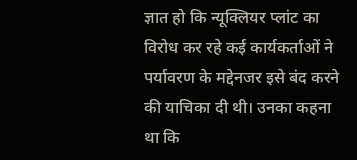ज्ञात हो कि न्यूक्लियर प्लांट का विरोध कर रहे कई कार्यकर्ताओं ने पर्यावरण के मद्देनजर इसे बंद करने की याचिका दी थी। उनका कहना था कि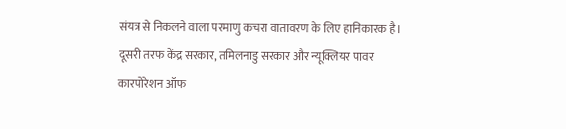संयत्र से निकलने वाला परमाणु कचरा वातावरण के लिए हानिकारक है।
दूसरी तरफ केंद्र सरकार, तमिलनाडु सरकार और न्यूक्लियर पावर कारपोरेशन ऑफ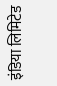इंडिया लिमिटेड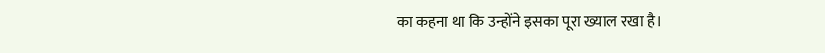का कहना था कि उन्होंने इसका पूरा ख्याल रखा है।